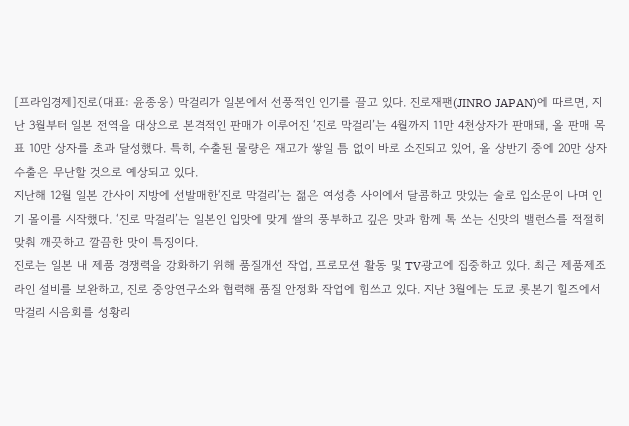[프라임경제]진로(대표: 윤종웅) 막걸리가 일본에서 선풍적인 인기를 끌고 있다. 진로재팬(JINRO JAPAN)에 따르면, 지난 3월부터 일본 전역을 대상으로 본격적인 판매가 이루어진 ‘진로 막걸리’는 4월까지 11만 4천상자가 판매돼, 올 판매 목표 10만 상자를 초과 달성했다. 특히, 수출된 물량은 재고가 쌓일 틈 없이 바로 소진되고 있어, 올 상반기 중에 20만 상자 수출은 무난할 것으로 예상되고 있다.
지난해 12월 일본 간사이 지방에 선발매한‘진로 막걸리’는 젊은 여성층 사이에서 달콤하고 맛있는 술로 입소문이 나며 인기 몰이를 시작했다. ‘진로 막걸리’는 일본인 입맛에 맞게 쌀의 풍부하고 깊은 맛과 함께 톡 쏘는 신맛의 밸런스를 적절히 맞춰 깨끗하고 깔끔한 맛이 특징이다.
진로는 일본 내 제품 경쟁력을 강화하기 위해 품질개선 작업, 프로모션 활동 및 TV광고에 집중하고 있다. 최근 제품제조라인 설비를 보완하고, 진로 중앙연구소와 협력해 품질 안정화 작업에 힘쓰고 있다. 지난 3월에는 도쿄 롯본기 힐즈에서 막걸리 시음회를 성황리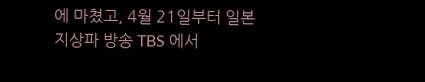에 마쳤고, 4월 21일부터 일본 지상파 방송 TBS 에서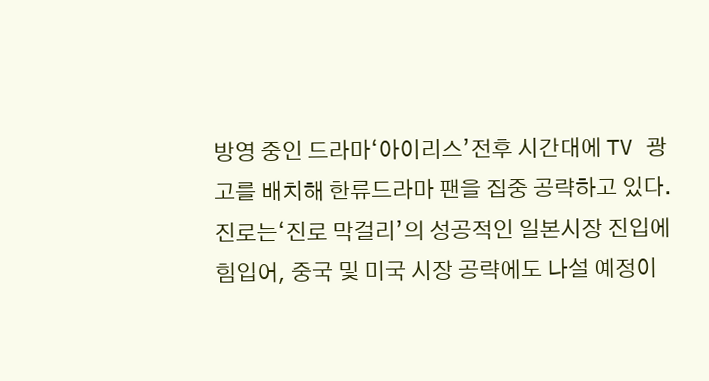방영 중인 드라마‘아이리스’전후 시간대에 TV 광고를 배치해 한류드라마 팬을 집중 공략하고 있다.
진로는‘진로 막걸리’의 성공적인 일본시장 진입에 힘입어, 중국 및 미국 시장 공략에도 나설 예정이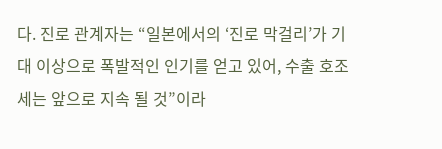다. 진로 관계자는 “일본에서의 ‘진로 막걸리’가 기대 이상으로 폭발적인 인기를 얻고 있어, 수출 호조세는 앞으로 지속 될 것”이라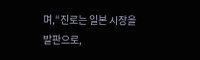며,“진로는 일본 시장을 발판으로,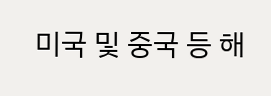미국 및 중국 등 해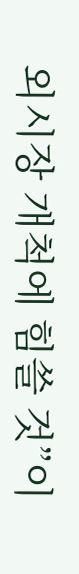외시장 개척에 힘쓸 것”이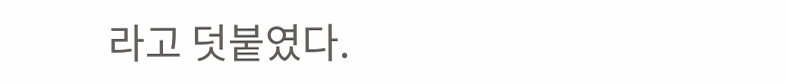라고 덧붙였다.